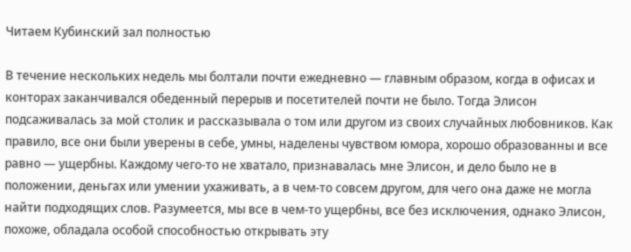Читаем Кубинский зал полностью

В течение нескольких недель мы болтали почти ежедневно — главным образом, когда в офисах и конторах заканчивался обеденный перерыв и посетителей почти не было. Тогда Элисон подсаживалась за мой столик и рассказывала о том или другом из своих случайных любовников. Как правило, все они были уверены в себе, умны, наделены чувством юмора, хорошо образованны и все равно — ущербны. Каждому чего-то не хватало, признавалась мне Элисон, и дело было не в положении, деньгах или умении ухаживать, а в чем-то совсем другом, для чего она даже не могла найти подходящих слов. Разумеется, мы все в чем-то ущербны, все без исключения, однако Элисон, похоже, обладала особой способностью открывать эту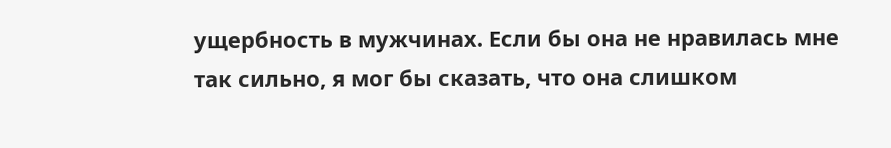ущербность в мужчинах. Если бы она не нравилась мне так сильно, я мог бы сказать, что она слишком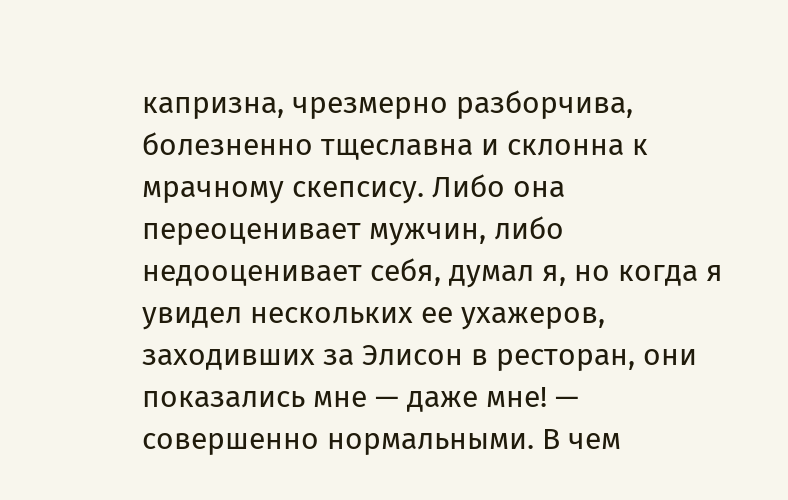капризна, чрезмерно разборчива, болезненно тщеславна и склонна к мрачному скепсису. Либо она переоценивает мужчин, либо недооценивает себя, думал я, но когда я увидел нескольких ее ухажеров, заходивших за Элисон в ресторан, они показались мне — даже мне! — совершенно нормальными. В чем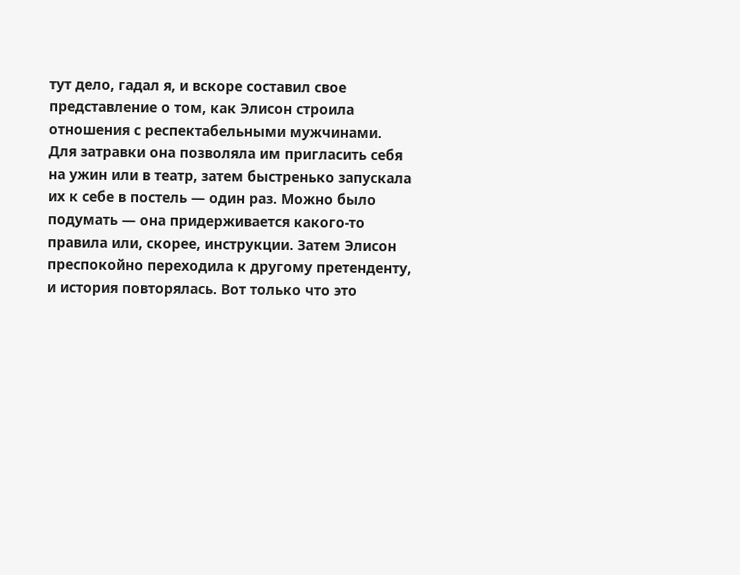тут дело, гадал я, и вскоре составил свое представление о том, как Элисон строила отношения с респектабельными мужчинами. Для затравки она позволяла им пригласить себя на ужин или в театр, затем быстренько запускала их к себе в постель — один раз. Можно было подумать — она придерживается какого-то правила или, скорее, инструкции. Затем Элисон преспокойно переходила к другому претенденту, и история повторялась. Вот только что это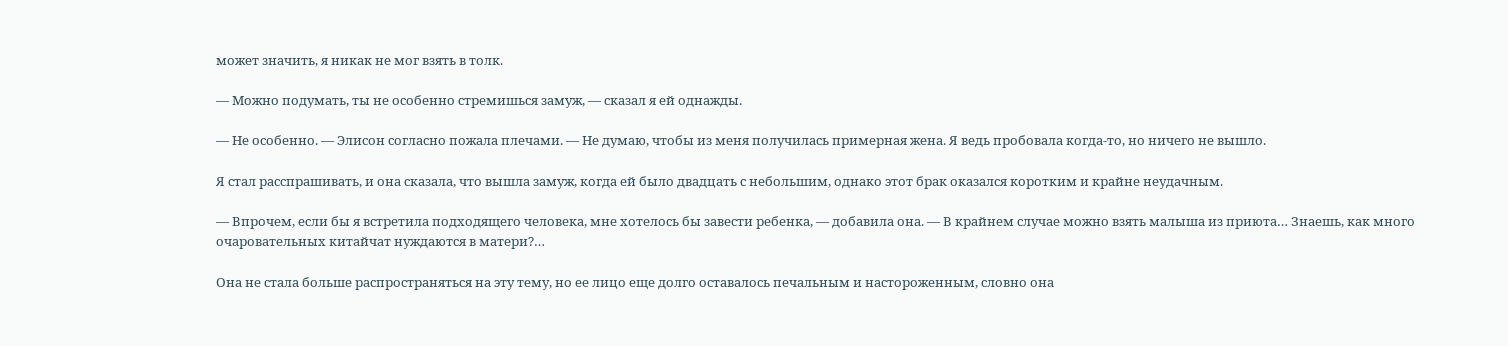может значить, я никак не мог взять в толк.

— Можно подумать, ты не особенно стремишься замуж, — сказал я ей однажды.

— Не особенно. — Элисон согласно пожала плечами. — Не думаю, чтобы из меня получилась примерная жена. Я ведь пробовала когда-то, но ничего не вышло.

Я стал расспрашивать, и она сказала, что вышла замуж, когда ей было двадцать с небольшим, однако этот брак оказался коротким и крайне неудачным.

— Впрочем, если бы я встретила подходящего человека, мне хотелось бы завести ребенка, — добавила она. — В крайнем случае можно взять малыша из приюта… Знаешь, как много очаровательных китайчат нуждаются в матери?…

Она не стала больше распространяться на эту тему, но ее лицо еще долго оставалось печальным и настороженным, словно она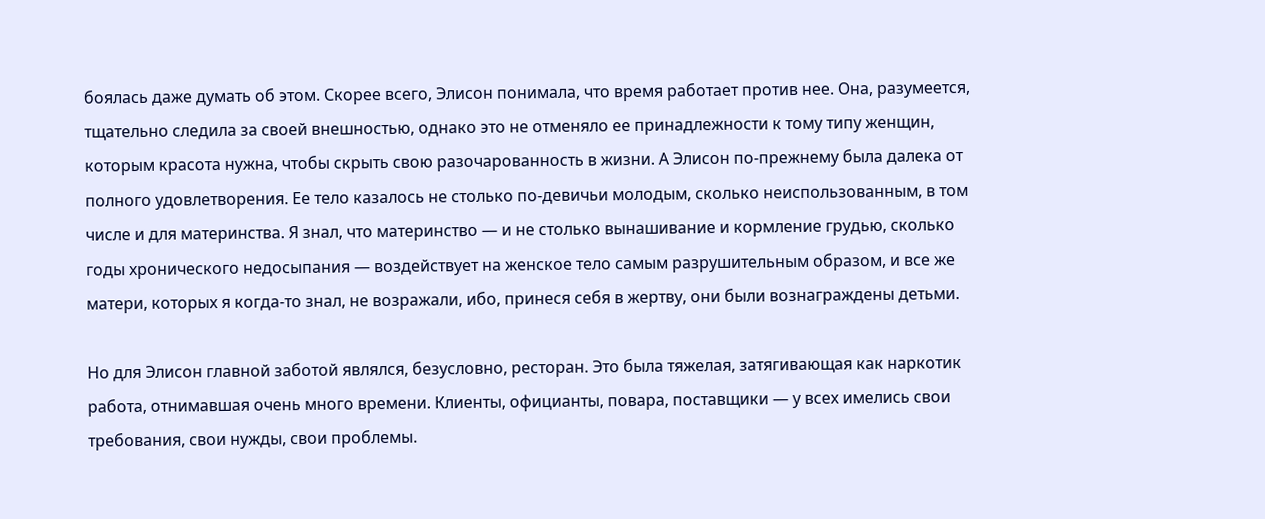боялась даже думать об этом. Скорее всего, Элисон понимала, что время работает против нее. Она, разумеется, тщательно следила за своей внешностью, однако это не отменяло ее принадлежности к тому типу женщин, которым красота нужна, чтобы скрыть свою разочарованность в жизни. А Элисон по-прежнему была далека от полного удовлетворения. Ее тело казалось не столько по-девичьи молодым, сколько неиспользованным, в том числе и для материнства. Я знал, что материнство — и не столько вынашивание и кормление грудью, сколько годы хронического недосыпания — воздействует на женское тело самым разрушительным образом, и все же матери, которых я когда-то знал, не возражали, ибо, принеся себя в жертву, они были вознаграждены детьми.

Но для Элисон главной заботой являлся, безусловно, ресторан. Это была тяжелая, затягивающая как наркотик работа, отнимавшая очень много времени. Клиенты, официанты, повара, поставщики — у всех имелись свои требования, свои нужды, свои проблемы.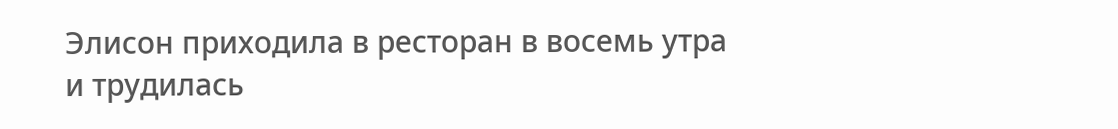Элисон приходила в ресторан в восемь утра и трудилась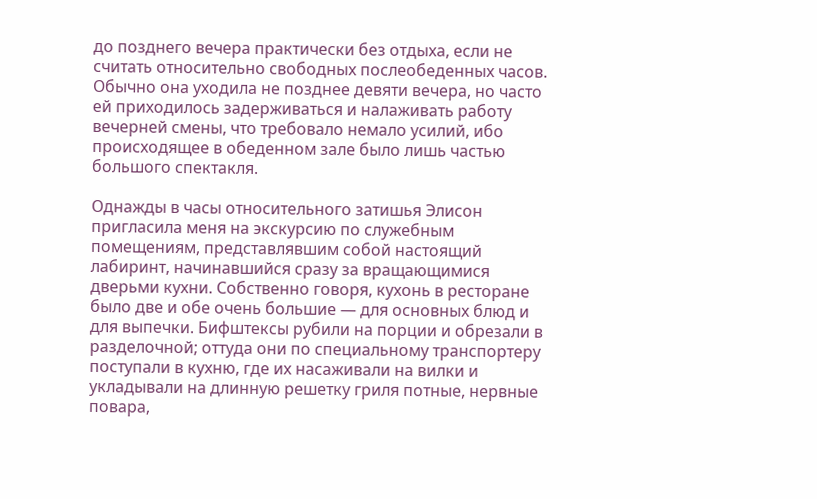до позднего вечера практически без отдыха, если не считать относительно свободных послеобеденных часов. Обычно она уходила не позднее девяти вечера, но часто ей приходилось задерживаться и налаживать работу вечерней смены, что требовало немало усилий, ибо происходящее в обеденном зале было лишь частью большого спектакля.

Однажды в часы относительного затишья Элисон пригласила меня на экскурсию по служебным помещениям, представлявшим собой настоящий лабиринт, начинавшийся сразу за вращающимися дверьми кухни. Собственно говоря, кухонь в ресторане было две и обе очень большие — для основных блюд и для выпечки. Бифштексы рубили на порции и обрезали в разделочной; оттуда они по специальному транспортеру поступали в кухню, где их насаживали на вилки и укладывали на длинную решетку гриля потные, нервные повара,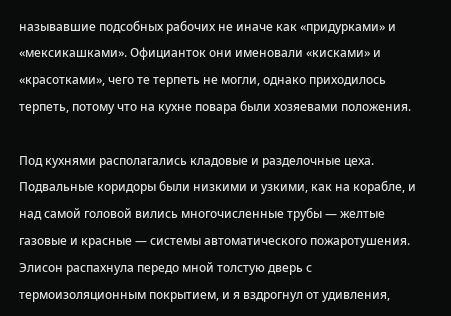называвшие подсобных рабочих не иначе как «придурками» и «мексикашками». Официанток они именовали «кисками» и «красотками», чего те терпеть не могли, однако приходилось терпеть, потому что на кухне повара были хозяевами положения.

Под кухнями располагались кладовые и разделочные цеха. Подвальные коридоры были низкими и узкими, как на корабле, и над самой головой вились многочисленные трубы — желтые газовые и красные — системы автоматического пожаротушения. Элисон распахнула передо мной толстую дверь с термоизоляционным покрытием, и я вздрогнул от удивления,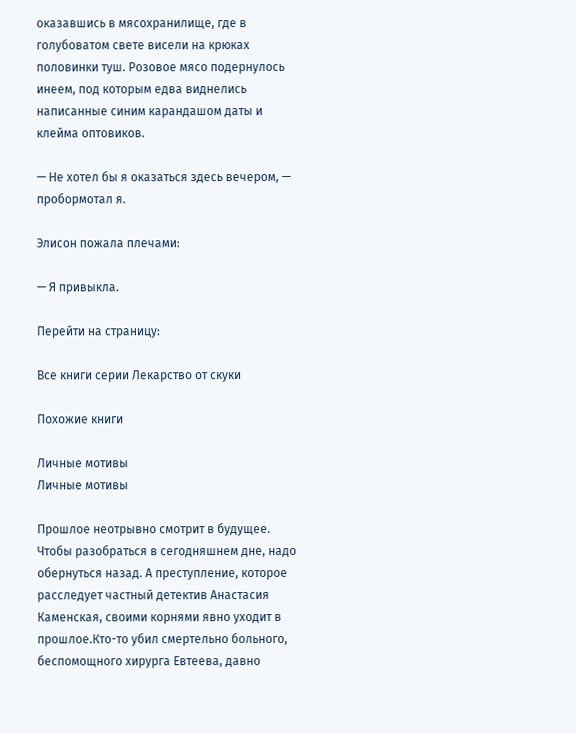оказавшись в мясохранилище, где в голубоватом свете висели на крюках половинки туш. Розовое мясо подернулось инеем, под которым едва виднелись написанные синим карандашом даты и клейма оптовиков.

— Не хотел бы я оказаться здесь вечером, — пробормотал я.

Элисон пожала плечами:

— Я привыкла.

Перейти на страницу:

Все книги серии Лекарство от скуки

Похожие книги

Личные мотивы
Личные мотивы

Прошлое неотрывно смотрит в будущее. Чтобы разобраться в сегодняшнем дне, надо обернуться назад. А преступление, которое расследует частный детектив Анастасия Каменская, своими корнями явно уходит в прошлое.Кто-то убил смертельно больного, беспомощного хирурга Евтеева, давно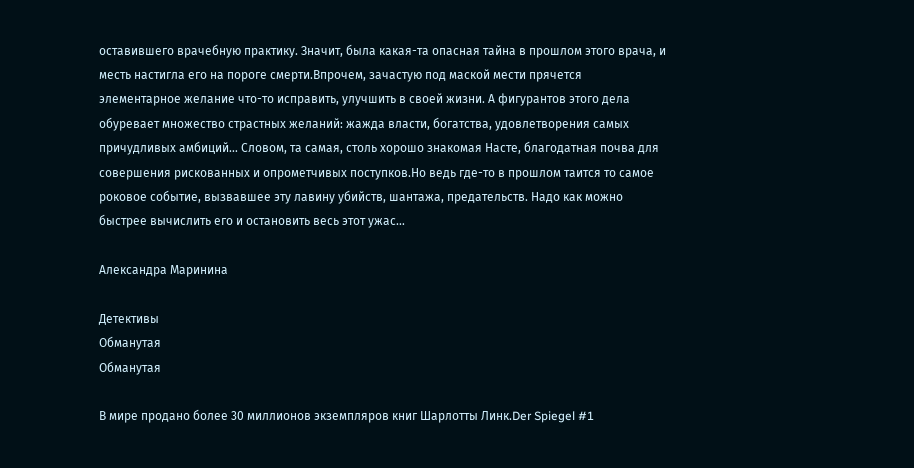оставившего врачебную практику. Значит, была какая-та опасная тайна в прошлом этого врача, и месть настигла его на пороге смерти.Впрочем, зачастую под маской мести прячется элементарное желание что-то исправить, улучшить в своей жизни. А фигурантов этого дела обуревает множество страстных желаний: жажда власти, богатства, удовлетворения самых причудливых амбиций… Словом, та самая, столь хорошо знакомая Насте, благодатная почва для совершения рискованных и опрометчивых поступков.Но ведь где-то в прошлом таится то самое роковое событие, вызвавшее эту лавину убийств, шантажа, предательств. Надо как можно быстрее вычислить его и остановить весь этот ужас…

Александра Маринина

Детективы
Обманутая
Обманутая

В мире продано более 30 миллионов экземпляров книг Шарлотты Линк.Der Spiegel #1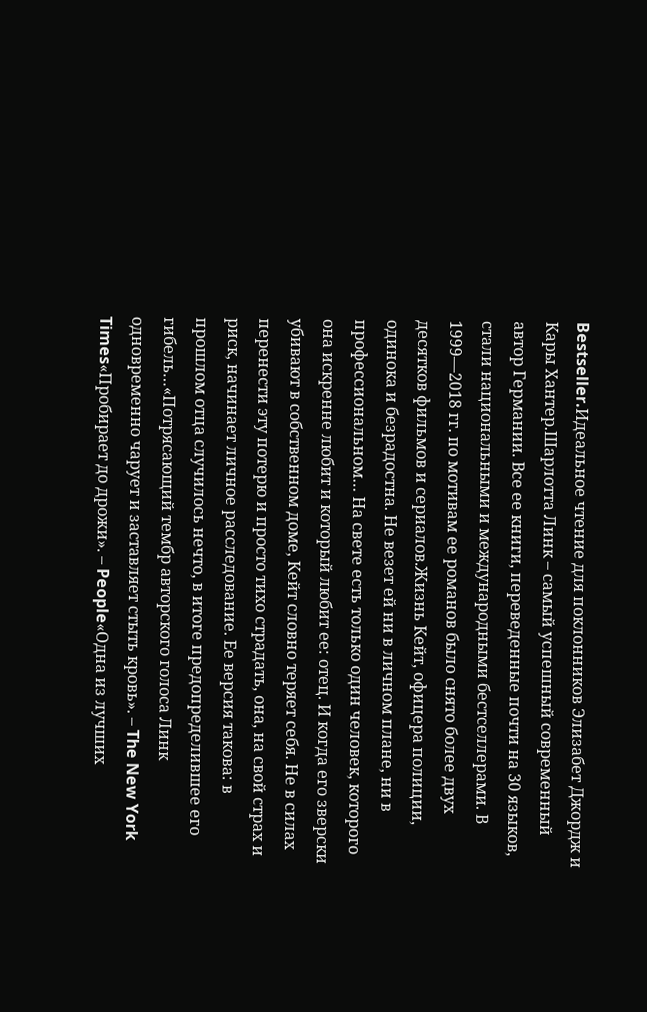Bestseller.Идеальное чтение для поклонников Элизабет Джордж и Кары Хантер.Шарлотта Линк – самый успешный современный автор Германии. Все ее книги, переведенные почти на 30 языков, стали национальными и международными бестселлерами. В 1999—2018 гг. по мотивам ее романов было снято более двух десятков фильмов и сериалов.Жизнь Кейт, офицера полиции, одинока и безрадостна. Не везет ей ни в личном плане, ни в профессиональном… На свете есть только один человек, которого она искренне любит и который любит ее: отец. И когда его зверски убивают в собственном доме, Кейт словно теряет себя. Не в силах перенести эту потерю и просто тихо страдать, она, на свой страх и риск, начинает личное расследование. Ее версия такова: в прошлом отца случилось нечто, в итоге предопределившее его гибель…«Потрясающий тембр авторского голоса Линк одновременно чарует и заставляет стыть кровь». – The New York Times«Пробирает до дрожи». – People«Одна из лучших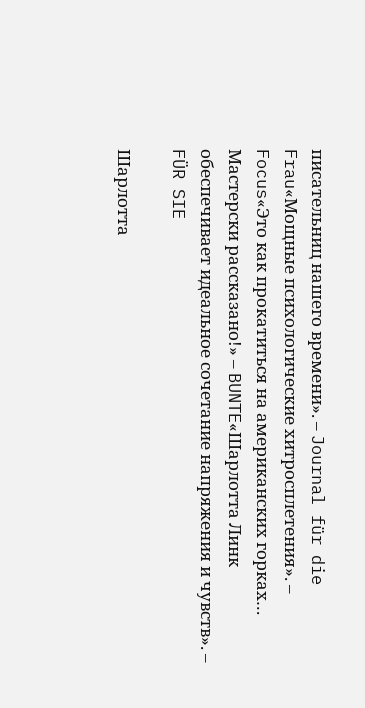писательниц нашего времени». – Journal für die Frau«Мощные психологические хитросплетения». – Focus«Это как прокатиться на американских горках… Мастерски рассказано!» – BUNTE«Шарлотта Линк обеспечивает идеальное сочетание напряжения и чувств». – FÜR SIE

Шарлотта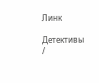Линк

Детективы /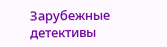Зарубежные детективы